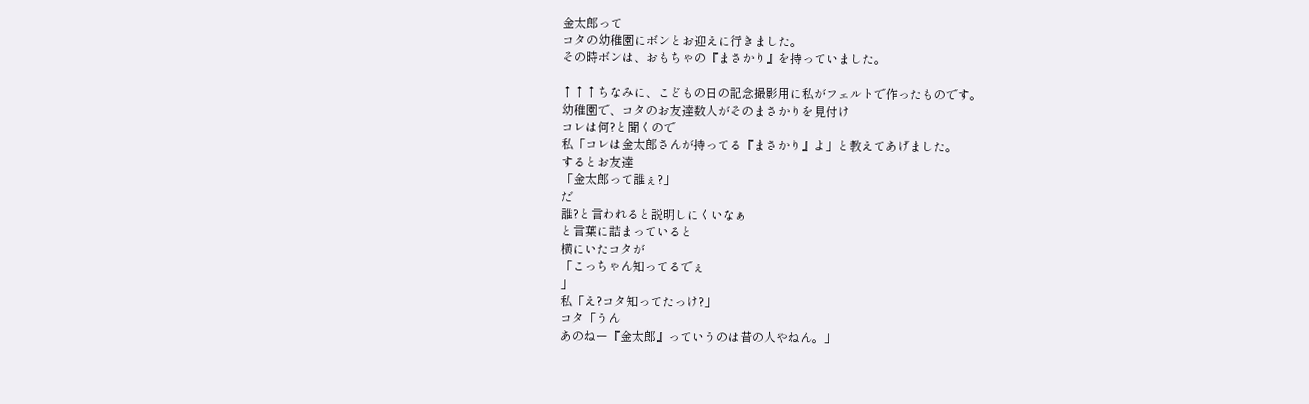金太郎って
コタの幼稚園にボンとお迎えに行きました。
その時ボンは、おもちゃの『まさかり』を持っていました。

↑↑↑ちなみに、こどもの日の記念撮影用に私がフェルトで作ったものです。
幼稚園で、コタのお友達数人がそのまさかりを見付け
コレは何?と聞くので
私「コレは金太郎さんが持ってる『まさかり』よ」と教えてあげました。
するとお友達
「金太郎って誰ぇ?」
だ
誰?と言われると説明しにくいなぁ
と言葉に詰まっていると
横にいたコタが
「こっちゃん知ってるでぇ
」
私「え?コタ知ってたっけ?」
コタ「うん
あのねー『金太郎』っていうのは昔の人やねん。」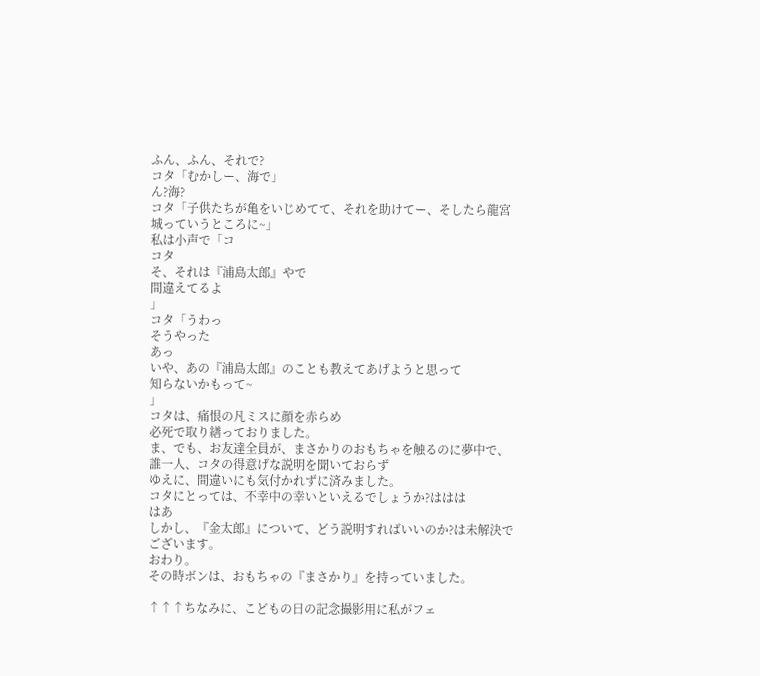ふん、ふん、それで?
コタ「むかしー、海で」
ん?海?
コタ「子供たちが亀をいじめてて、それを助けてー、そしたら龍宮城っていうところに~」
私は小声で「コ
コタ
そ、それは『浦島太郎』やで
間違えてるよ
」
コタ「うわっ
そうやった
あっ
いや、あの『浦島太郎』のことも教えてあげようと思って
知らないかもって~
」
コタは、痛恨の凡ミスに顔を赤らめ
必死で取り繕っておりました。
ま、でも、お友達全員が、まさかりのおもちゃを触るのに夢中で、
誰一人、コタの得意げな説明を聞いておらず
ゆえに、間違いにも気付かれずに済みました。
コタにとっては、不幸中の幸いといえるでしょうか?ははは
はあ
しかし、『金太郎』について、どう説明すればいいのか?は未解決でございます。
おわり。
その時ボンは、おもちゃの『まさかり』を持っていました。

↑↑↑ちなみに、こどもの日の記念撮影用に私がフェ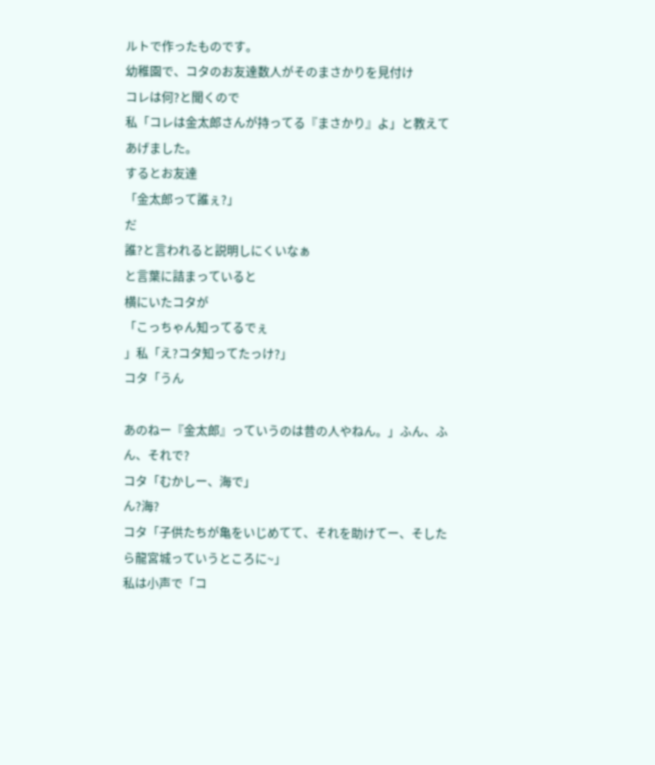ルトで作ったものです。
幼稚園で、コタのお友達数人がそのまさかりを見付け
コレは何?と聞くので
私「コレは金太郎さんが持ってる『まさかり』よ」と教えてあげました。
するとお友達
「金太郎って誰ぇ?」
だ
誰?と言われると説明しにくいなぁ
と言葉に詰まっていると
横にいたコタが
「こっちゃん知ってるでぇ
」私「え?コタ知ってたっけ?」
コタ「うん

あのねー『金太郎』っていうのは昔の人やねん。」ふん、ふん、それで?
コタ「むかしー、海で」
ん?海?
コタ「子供たちが亀をいじめてて、それを助けてー、そしたら龍宮城っていうところに~」
私は小声で「コ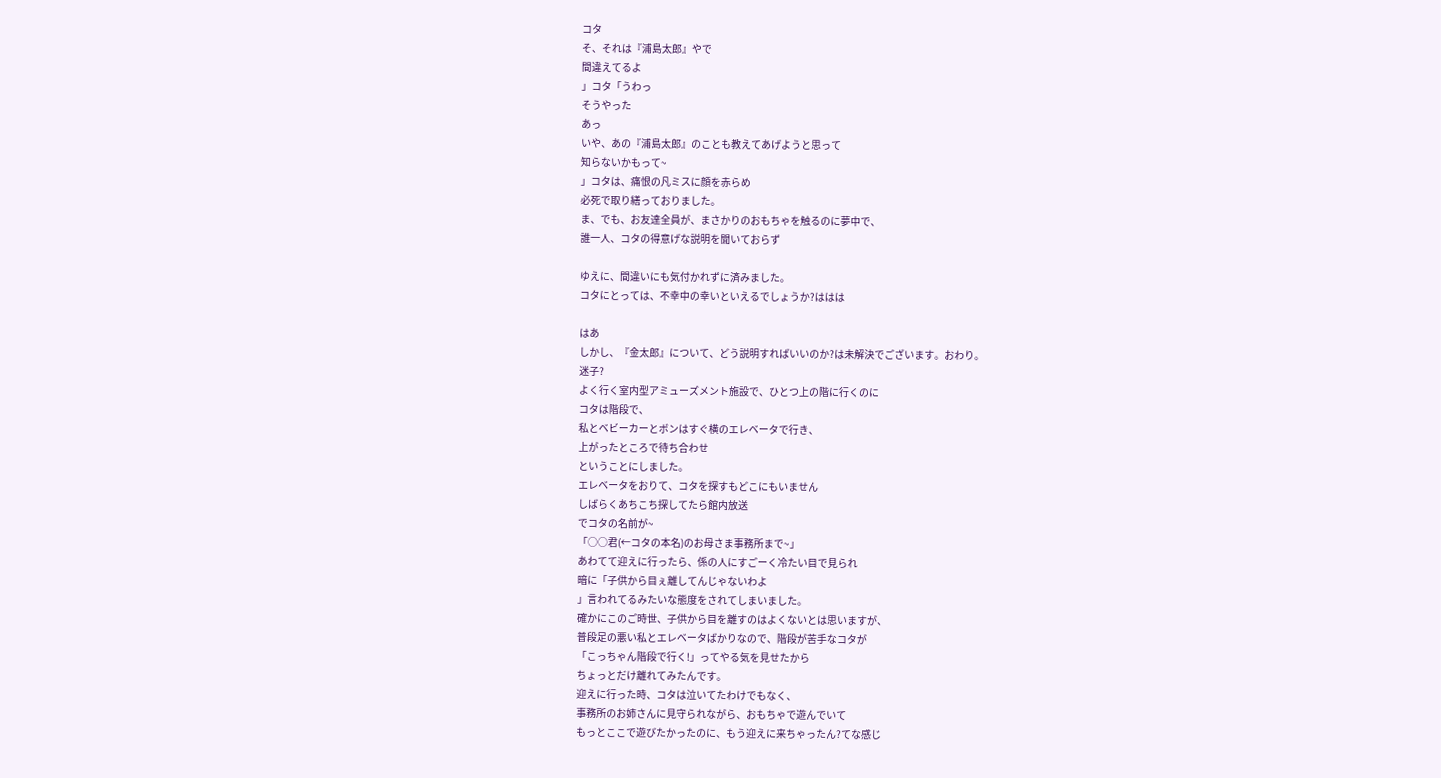コタ
そ、それは『浦島太郎』やで
間違えてるよ
」コタ「うわっ
そうやった
あっ
いや、あの『浦島太郎』のことも教えてあげようと思って
知らないかもって~
」コタは、痛恨の凡ミスに顔を赤らめ
必死で取り繕っておりました。
ま、でも、お友達全員が、まさかりのおもちゃを触るのに夢中で、
誰一人、コタの得意げな説明を聞いておらず

ゆえに、間違いにも気付かれずに済みました。
コタにとっては、不幸中の幸いといえるでしょうか?ははは

はあ
しかし、『金太郎』について、どう説明すればいいのか?は未解決でございます。おわり。
迷子?
よく行く室内型アミューズメント施設で、ひとつ上の階に行くのに
コタは階段で、
私とベビーカーとボンはすぐ横のエレベータで行き、
上がったところで待ち合わせ
ということにしました。
エレベータをおりて、コタを探すもどこにもいません
しばらくあちこち探してたら館内放送
でコタの名前が~
「○○君(←コタの本名)のお母さま事務所まで~」
あわてて迎えに行ったら、係の人にすごーく冷たい目で見られ
暗に「子供から目ぇ離してんじゃないわよ
」言われてるみたいな態度をされてしまいました。
確かにこのご時世、子供から目を離すのはよくないとは思いますが、
普段足の悪い私とエレベータばかりなので、階段が苦手なコタが
「こっちゃん階段で行く!」ってやる気を見せたから
ちょっとだけ離れてみたんです。
迎えに行った時、コタは泣いてたわけでもなく、
事務所のお姉さんに見守られながら、おもちゃで遊んでいて
もっとここで遊びたかったのに、もう迎えに来ちゃったん?てな感じ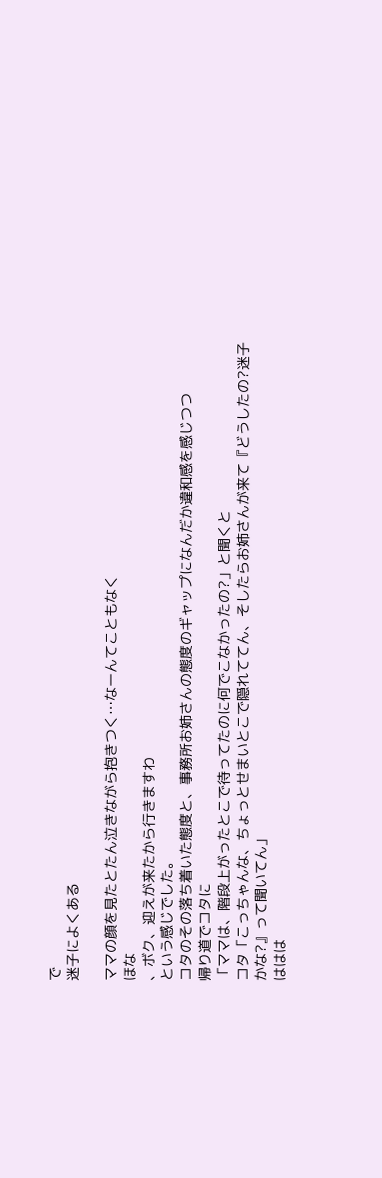で
迷子によくある

ママの顔を見たとたん泣きながら抱きつく…なーんてこともなく
ほな
、ボク、迎えが来たから行きますわ
という感じでした。
コタのその落ち着いた態度と、事務所お姉さんの態度のギャップになんだか違和感を感じつつ
帰り道でコタに
「ママは、階段上がったとこで待ってたのに何でこなかったの?」と聞くと
コタ「こっちゃんな、ちょっとせまいとこで隠れててん、そしたらお姉さんが来て『どうしたの?迷子かな?』って聞いてん」
ははは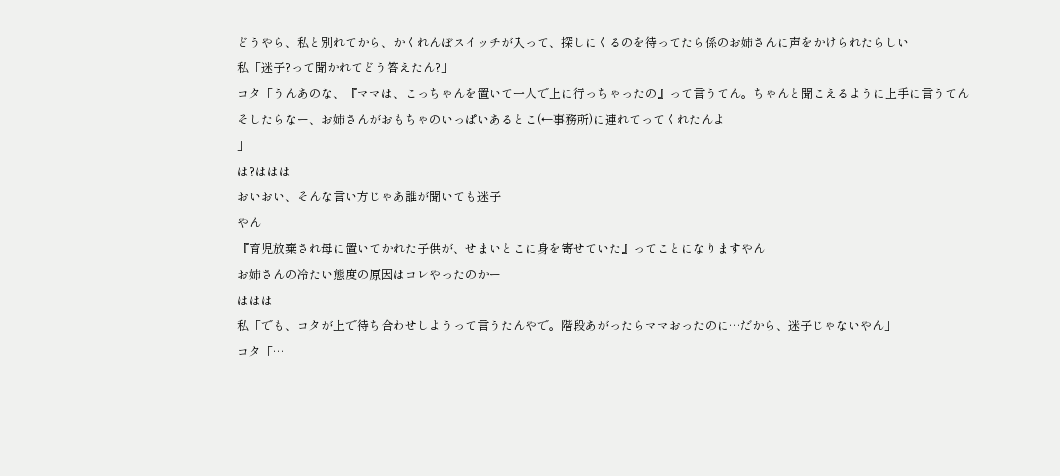どうやら、私と別れてから、かくれんぼスイッチが入って、探しにくるのを待ってたら係のお姉さんに声をかけられたらしい
私「迷子?って聞かれてどう答えたん?」
コタ「うんあのな、『ママは、こっちゃんを置いて一人で上に行っちゃったの』って言うてん。ちゃんと聞こえるように上手に言うてん
そしたらなー、お姉さんがおもちゃのいっぱいあるとこ(←事務所)に連れてってくれたんよ
」
は?ははは
おいおい、そんな言い方じゃあ誰が聞いても迷子
やん
『育児放棄され母に置いてかれた子供が、せまいとこに身を寄せていた』ってことになりますやん
お姉さんの冷たい態度の原因はコレやったのかー
ははは
私「でも、コタが上で待ち合わせしようって言うたんやで。階段あがったらママおったのに…だから、迷子じゃないやん」
コタ「…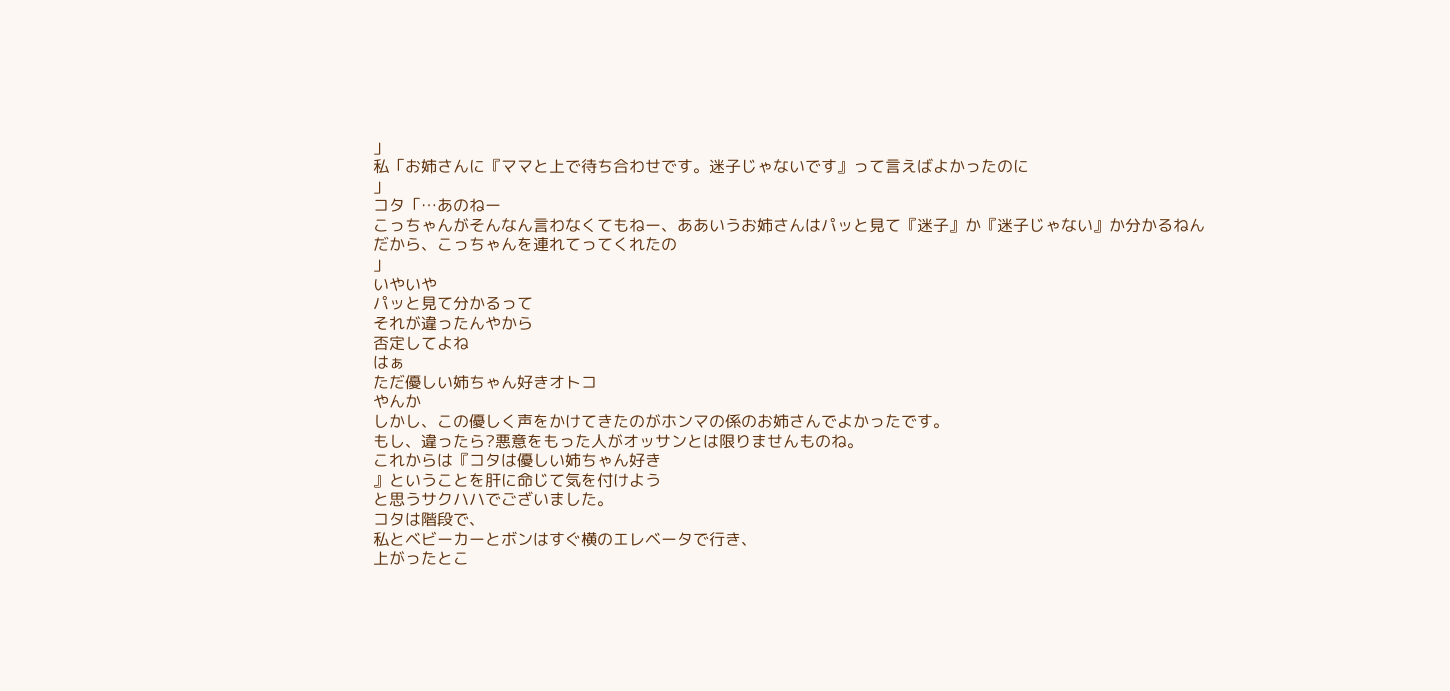」
私「お姉さんに『ママと上で待ち合わせです。迷子じゃないです』って言えばよかったのに
」
コタ「…あのねー
こっちゃんがそんなん言わなくてもねー、ああいうお姉さんはパッと見て『迷子』か『迷子じゃない』か分かるねん
だから、こっちゃんを連れてってくれたの
」
いやいや
パッと見て分かるって
それが違ったんやから
否定してよね
はぁ
ただ優しい姉ちゃん好きオトコ
やんか
しかし、この優しく声をかけてきたのがホンマの係のお姉さんでよかったです。
もし、違ったら?悪意をもった人がオッサンとは限りませんものね。
これからは『コタは優しい姉ちゃん好き
』ということを肝に命じて気を付けよう
と思うサクハハでございました。
コタは階段で、
私とベビーカーとボンはすぐ横のエレベータで行き、
上がったとこ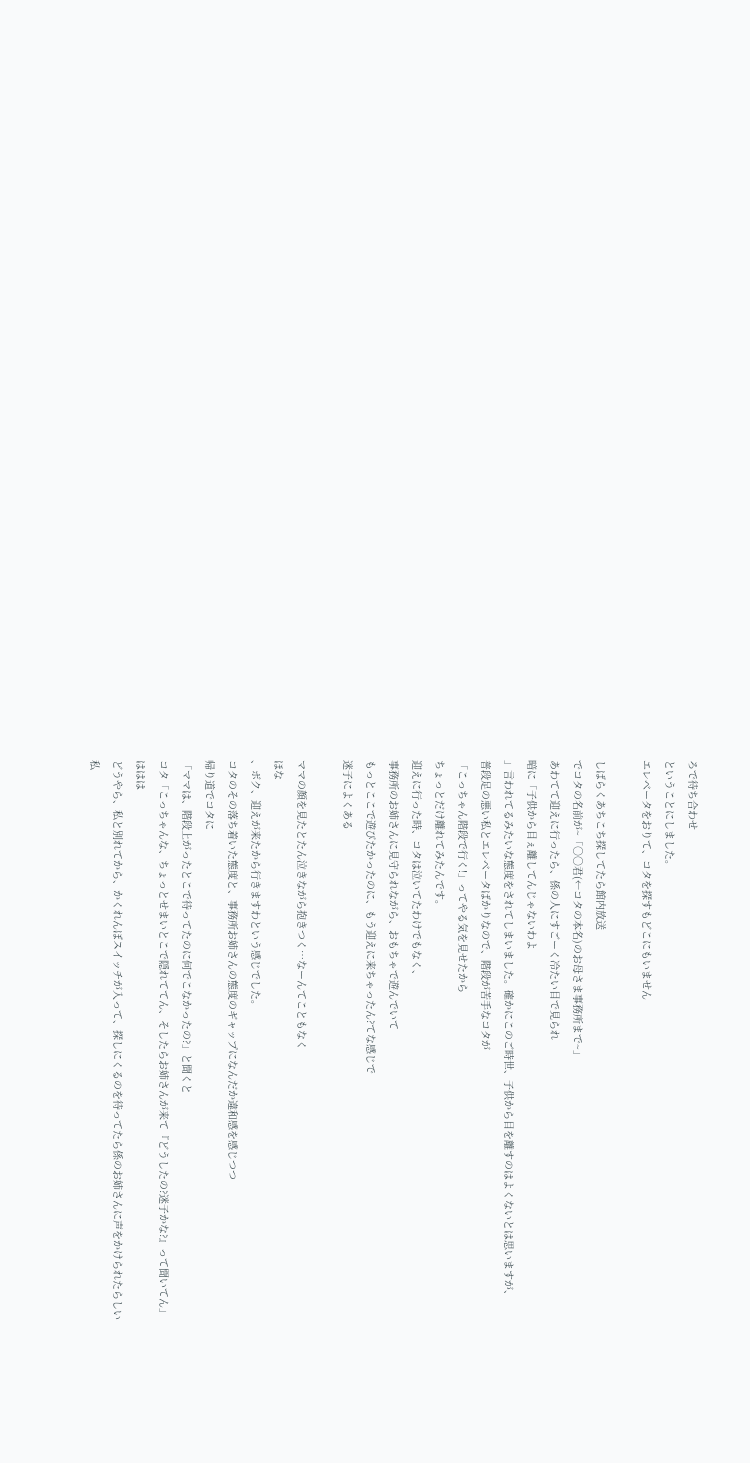ろで待ち合わせ
ということにしました。
エレベータをおりて、コタを探すもどこにもいません

しばらくあちこち探してたら館内放送
でコタの名前が~「○○君(←コタの本名)のお母さま事務所まで~」
あわてて迎えに行ったら、係の人にすごーく冷たい目で見られ
暗に「子供から目ぇ離してんじゃないわよ
」言われてるみたいな態度をされてしまいました。確かにこのご時世、子供から目を離すのはよくないとは思いますが、
普段足の悪い私とエレベータばかりなので、階段が苦手なコタが
「こっちゃん階段で行く!」ってやる気を見せたから
ちょっとだけ離れてみたんです。
迎えに行った時、コタは泣いてたわけでもなく、
事務所のお姉さんに見守られながら、おもちゃで遊んでいて
もっとここで遊びたかったのに、もう迎えに来ちゃったん?てな感じで
迷子によくある

ママの顔を見たとたん泣きながら抱きつく…なーんてこともなく
ほな
、ボク、迎えが来たから行きますわという感じでした。
コタのその落ち着いた態度と、事務所お姉さんの態度のギャップになんだか違和感を感じつつ
帰り道でコタに
「ママは、階段上がったとこで待ってたのに何でこなかったの?」と聞くと
コタ「こっちゃんな、ちょっとせまいとこで隠れててん、そしたらお姉さんが来て『どうしたの?迷子かな?』って聞いてん」
ははは
どうやら、私と別れてから、かくれんぼスイッチが入って、探しにくるのを待ってたら係のお姉さんに声をかけられたらしい
私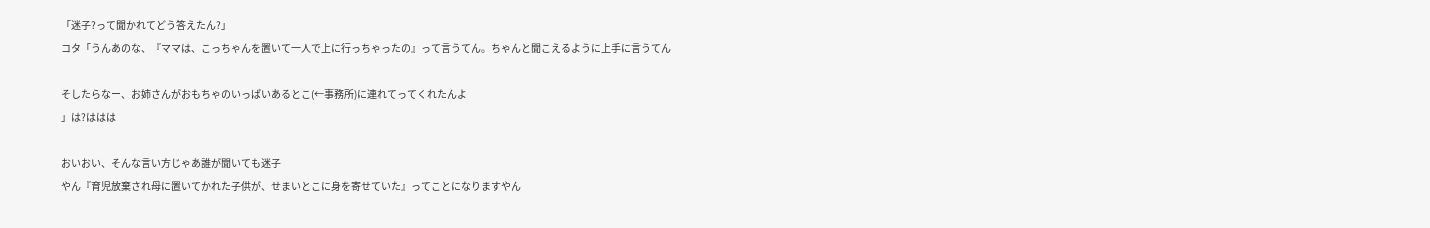「迷子?って聞かれてどう答えたん?」
コタ「うんあのな、『ママは、こっちゃんを置いて一人で上に行っちゃったの』って言うてん。ちゃんと聞こえるように上手に言うてん

そしたらなー、お姉さんがおもちゃのいっぱいあるとこ(←事務所)に連れてってくれたんよ
」は?ははは

おいおい、そんな言い方じゃあ誰が聞いても迷子
やん『育児放棄され母に置いてかれた子供が、せまいとこに身を寄せていた』ってことになりますやん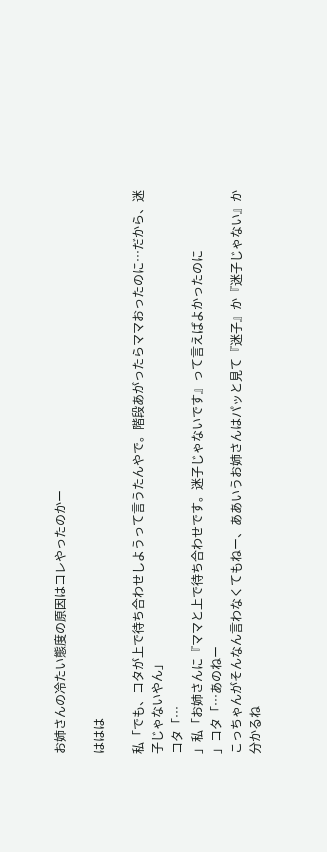お姉さんの冷たい態度の原因はコレやったのかー

ははは

私「でも、コタが上で待ち合わせしようって言うたんやで。階段あがったらママおったのに…だから、迷子じゃないやん」
コタ「…
」私「お姉さんに『ママと上で待ち合わせです。迷子じゃないです』って言えばよかったのに
」コタ「…あのねー
こっちゃんがそんなん言わなくてもねー、ああいうお姉さんはパッと見て『迷子』か『迷子じゃない』か分かるね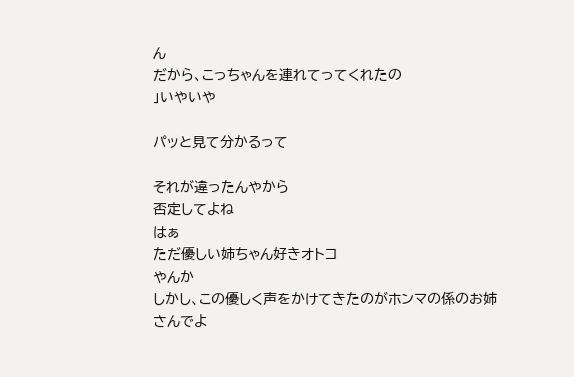ん
だから、こっちゃんを連れてってくれたの
」いやいや

パッと見て分かるって

それが違ったんやから
否定してよね
はぁ
ただ優しい姉ちゃん好きオトコ
やんか
しかし、この優しく声をかけてきたのがホンマの係のお姉さんでよ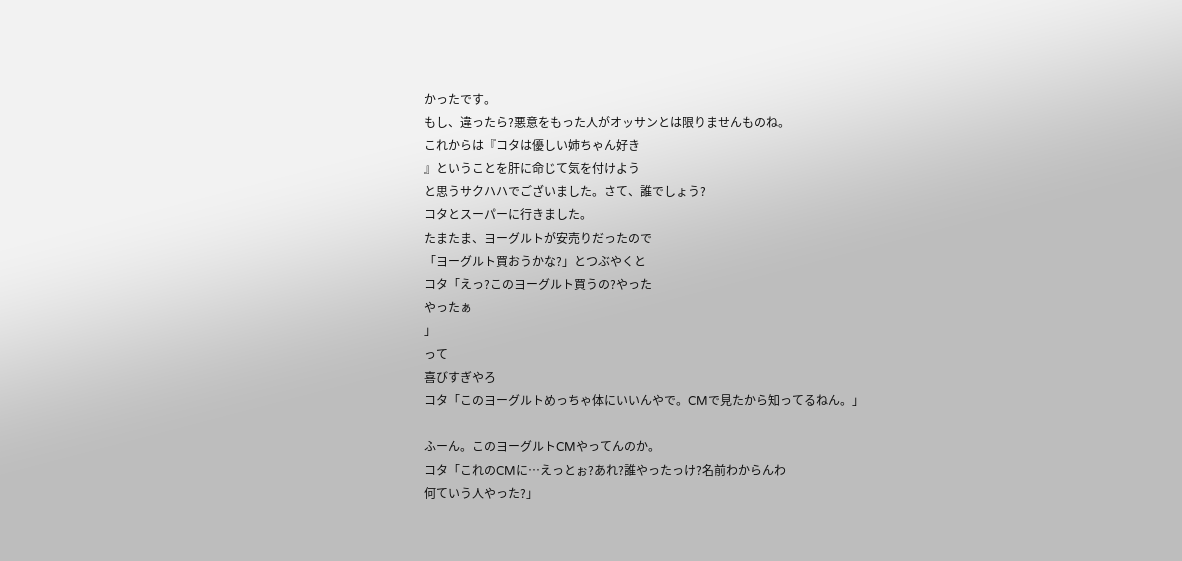かったです。
もし、違ったら?悪意をもった人がオッサンとは限りませんものね。
これからは『コタは優しい姉ちゃん好き
』ということを肝に命じて気を付けよう
と思うサクハハでございました。さて、誰でしょう?
コタとスーパーに行きました。
たまたま、ヨーグルトが安売りだったので
「ヨーグルト買おうかな?」とつぶやくと
コタ「えっ?このヨーグルト買うの?やった
やったぁ
」
って
喜びすぎやろ
コタ「このヨーグルトめっちゃ体にいいんやで。CMで見たから知ってるねん。」

ふーん。このヨーグルトCMやってんのか。
コタ「これのCMに…えっとぉ?あれ?誰やったっけ?名前わからんわ
何ていう人やった?」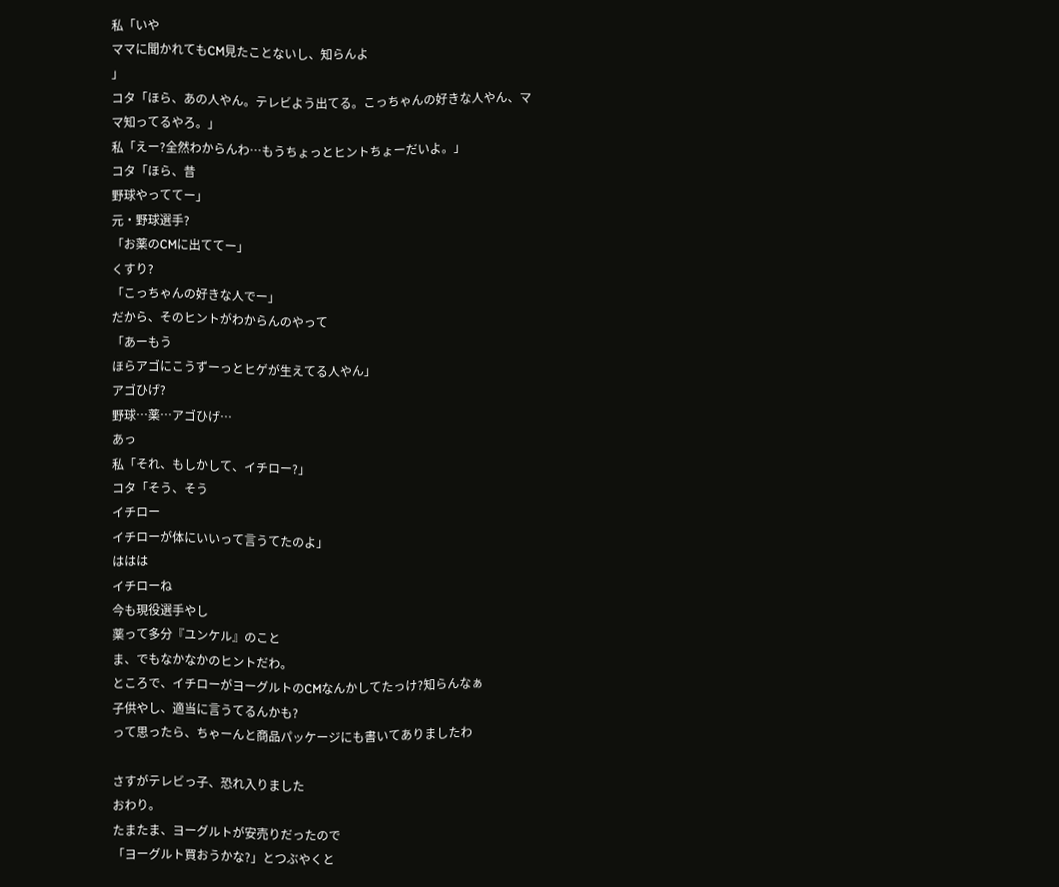私「いや
ママに聞かれてもCM見たことないし、知らんよ
」
コタ「ほら、あの人やん。テレビよう出てる。こっちゃんの好きな人やん、ママ知ってるやろ。」
私「えー?全然わからんわ…もうちょっとヒントちょーだいよ。」
コタ「ほら、昔
野球やっててー」
元・野球選手?
「お薬のCMに出ててー」
くすり?
「こっちゃんの好きな人でー」
だから、そのヒントがわからんのやって
「あーもう
ほらアゴにこうずーっとヒゲが生えてる人やん」
アゴひげ?
野球…薬…アゴひげ…
あっ
私「それ、もしかして、イチロー?」
コタ「そう、そう
イチロー
イチローが体にいいって言うてたのよ」
ははは
イチローね
今も現役選手やし
薬って多分『ユンケル』のこと
ま、でもなかなかのヒントだわ。
ところで、イチローがヨーグルトのCMなんかしてたっけ?知らんなぁ
子供やし、適当に言うてるんかも?
って思ったら、ちゃーんと商品パッケージにも書いてありましたわ

さすがテレビっ子、恐れ入りました
おわり。
たまたま、ヨーグルトが安売りだったので
「ヨーグルト買おうかな?」とつぶやくと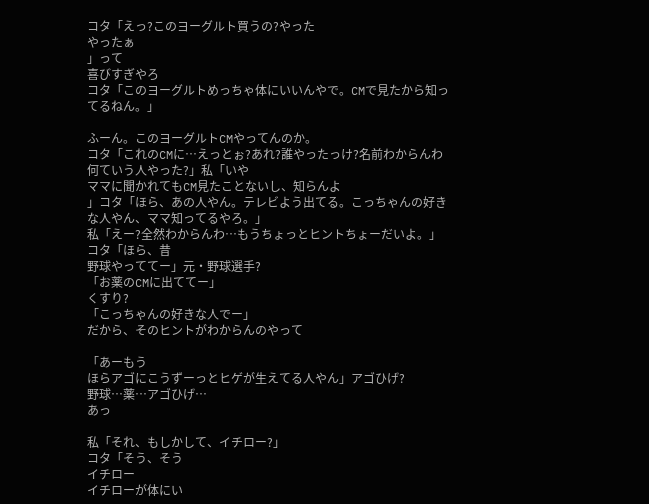コタ「えっ?このヨーグルト買うの?やった
やったぁ
」って
喜びすぎやろ
コタ「このヨーグルトめっちゃ体にいいんやで。CMで見たから知ってるねん。」

ふーん。このヨーグルトCMやってんのか。
コタ「これのCMに…えっとぉ?あれ?誰やったっけ?名前わからんわ
何ていう人やった?」私「いや
ママに聞かれてもCM見たことないし、知らんよ
」コタ「ほら、あの人やん。テレビよう出てる。こっちゃんの好きな人やん、ママ知ってるやろ。」
私「えー?全然わからんわ…もうちょっとヒントちょーだいよ。」
コタ「ほら、昔
野球やっててー」元・野球選手?
「お薬のCMに出ててー」
くすり?
「こっちゃんの好きな人でー」
だから、そのヒントがわからんのやって

「あーもう
ほらアゴにこうずーっとヒゲが生えてる人やん」アゴひげ?
野球…薬…アゴひげ…
あっ

私「それ、もしかして、イチロー?」
コタ「そう、そう
イチロー
イチローが体にい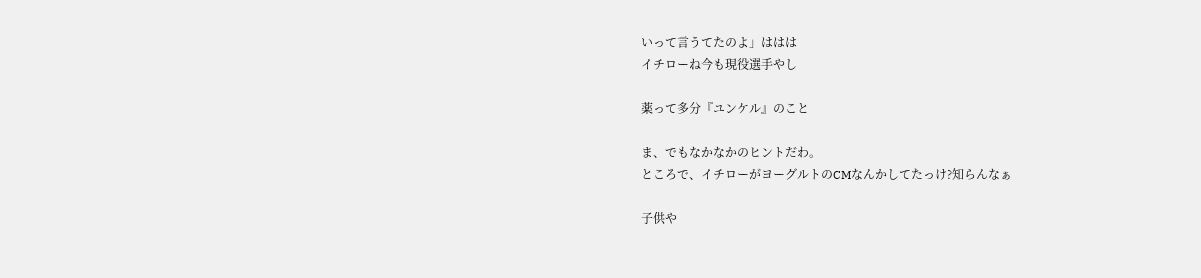いって言うてたのよ」ははは
イチローね今も現役選手やし

薬って多分『ユンケル』のこと

ま、でもなかなかのヒントだわ。
ところで、イチローがヨーグルトのCMなんかしてたっけ?知らんなぁ

子供や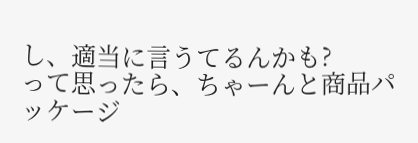し、適当に言うてるんかも?
って思ったら、ちゃーんと商品パッケージ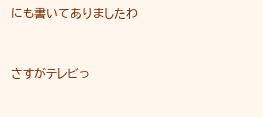にも書いてありましたわ


さすがテレビっ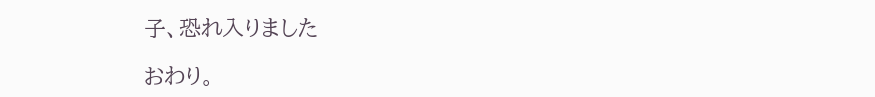子、恐れ入りました

おわり。